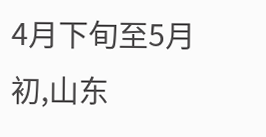4月下旬至5月初,山东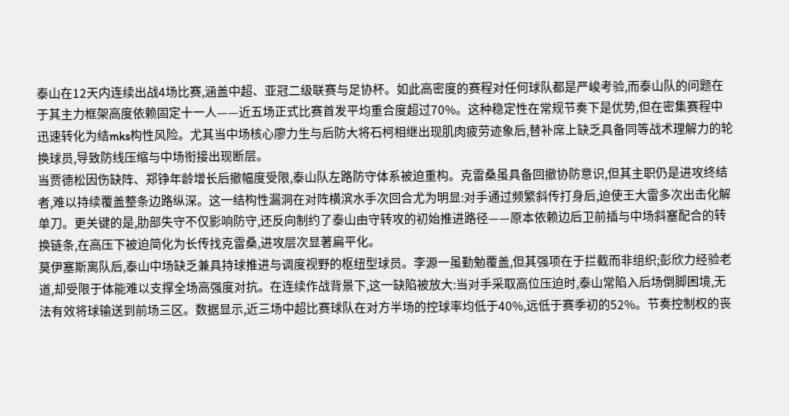泰山在12天内连续出战4场比赛,涵盖中超、亚冠二级联赛与足协杯。如此高密度的赛程对任何球队都是严峻考验,而泰山队的问题在于其主力框架高度依赖固定十一人——近五场正式比赛首发平均重合度超过70%。这种稳定性在常规节奏下是优势,但在密集赛程中迅速转化为结mks构性风险。尤其当中场核心廖力生与后防大将石柯相继出现肌肉疲劳迹象后,替补席上缺乏具备同等战术理解力的轮换球员,导致防线压缩与中场衔接出现断层。
当贾德松因伤缺阵、郑铮年龄增长后撤幅度受限,泰山队左路防守体系被迫重构。克雷桑虽具备回撤协防意识,但其主职仍是进攻终结者,难以持续覆盖整条边路纵深。这一结构性漏洞在对阵横滨水手次回合尤为明显:对手通过频繁斜传打身后,迫使王大雷多次出击化解单刀。更关键的是,肋部失守不仅影响防守,还反向制约了泰山由守转攻的初始推进路径——原本依赖边后卫前插与中场斜塞配合的转换链条,在高压下被迫简化为长传找克雷桑,进攻层次显著扁平化。
莫伊塞斯离队后,泰山中场缺乏兼具持球推进与调度视野的枢纽型球员。李源一虽勤勉覆盖,但其强项在于拦截而非组织;彭欣力经验老道,却受限于体能难以支撑全场高强度对抗。在连续作战背景下,这一缺陷被放大:当对手采取高位压迫时,泰山常陷入后场倒脚困境,无法有效将球输送到前场三区。数据显示,近三场中超比赛球队在对方半场的控球率均低于40%,远低于赛季初的52%。节奏控制权的丧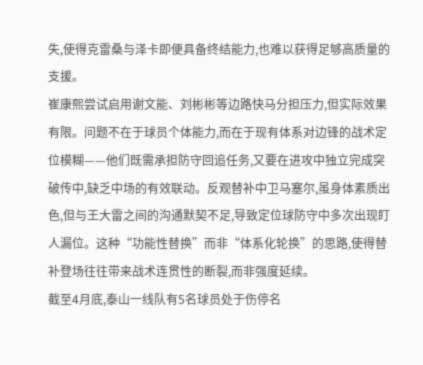失,使得克雷桑与泽卡即便具备终结能力,也难以获得足够高质量的支援。
崔康熙尝试启用谢文能、刘彬彬等边路快马分担压力,但实际效果有限。问题不在于球员个体能力,而在于现有体系对边锋的战术定位模糊——他们既需承担防守回追任务,又要在进攻中独立完成突破传中,缺乏中场的有效联动。反观替补中卫马塞尔,虽身体素质出色,但与王大雷之间的沟通默契不足,导致定位球防守中多次出现盯人漏位。这种“功能性替换”而非“体系化轮换”的思路,使得替补登场往往带来战术连贯性的断裂,而非强度延续。
截至4月底,泰山一线队有5名球员处于伤停名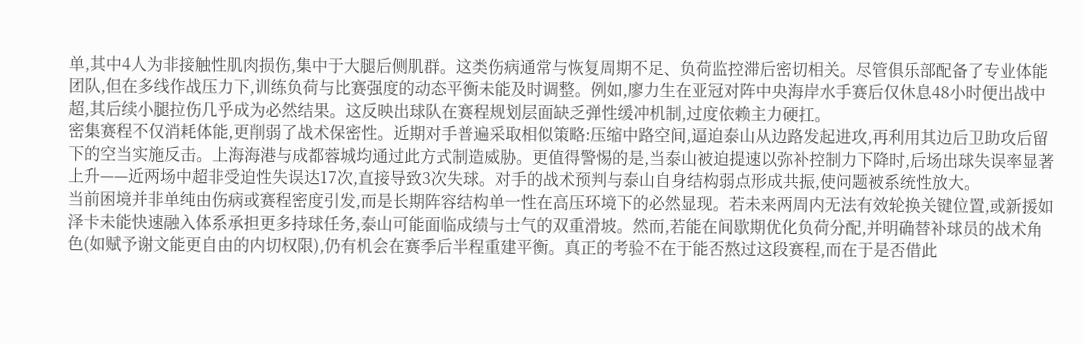单,其中4人为非接触性肌肉损伤,集中于大腿后侧肌群。这类伤病通常与恢复周期不足、负荷监控滞后密切相关。尽管俱乐部配备了专业体能团队,但在多线作战压力下,训练负荷与比赛强度的动态平衡未能及时调整。例如,廖力生在亚冠对阵中央海岸水手赛后仅休息48小时便出战中超,其后续小腿拉伤几乎成为必然结果。这反映出球队在赛程规划层面缺乏弹性缓冲机制,过度依赖主力硬扛。
密集赛程不仅消耗体能,更削弱了战术保密性。近期对手普遍采取相似策略:压缩中路空间,逼迫泰山从边路发起进攻,再利用其边后卫助攻后留下的空当实施反击。上海海港与成都蓉城均通过此方式制造威胁。更值得警惕的是,当泰山被迫提速以弥补控制力下降时,后场出球失误率显著上升——近两场中超非受迫性失误达17次,直接导致3次失球。对手的战术预判与泰山自身结构弱点形成共振,使问题被系统性放大。
当前困境并非单纯由伤病或赛程密度引发,而是长期阵容结构单一性在高压环境下的必然显现。若未来两周内无法有效轮换关键位置,或新援如泽卡未能快速融入体系承担更多持球任务,泰山可能面临成绩与士气的双重滑坡。然而,若能在间歇期优化负荷分配,并明确替补球员的战术角色(如赋予谢文能更自由的内切权限),仍有机会在赛季后半程重建平衡。真正的考验不在于能否熬过这段赛程,而在于是否借此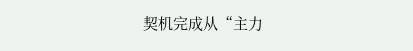契机完成从“主力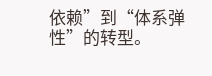依赖”到“体系弹性”的转型。